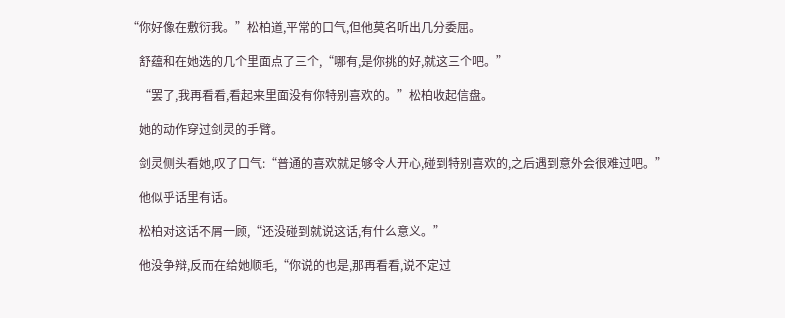“你好像在敷衍我。”松柏道,平常的口气,但他莫名听出几分委屈。

    舒蕴和在她选的几个里面点了三个,“哪有,是你挑的好,就这三个吧。”

    “罢了,我再看看,看起来里面没有你特别喜欢的。”松柏收起信盘。

    她的动作穿过剑灵的手臂。

    剑灵侧头看她,叹了口气:“普通的喜欢就足够令人开心,碰到特别喜欢的,之后遇到意外会很难过吧。”

    他似乎话里有话。

    松柏对这话不屑一顾,“还没碰到就说这话,有什么意义。”

    他没争辩,反而在给她顺毛,“你说的也是,那再看看,说不定过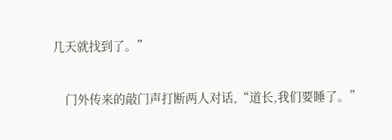几天就找到了。”

    门外传来的敲门声打断两人对话,“道长,我们要睡了。”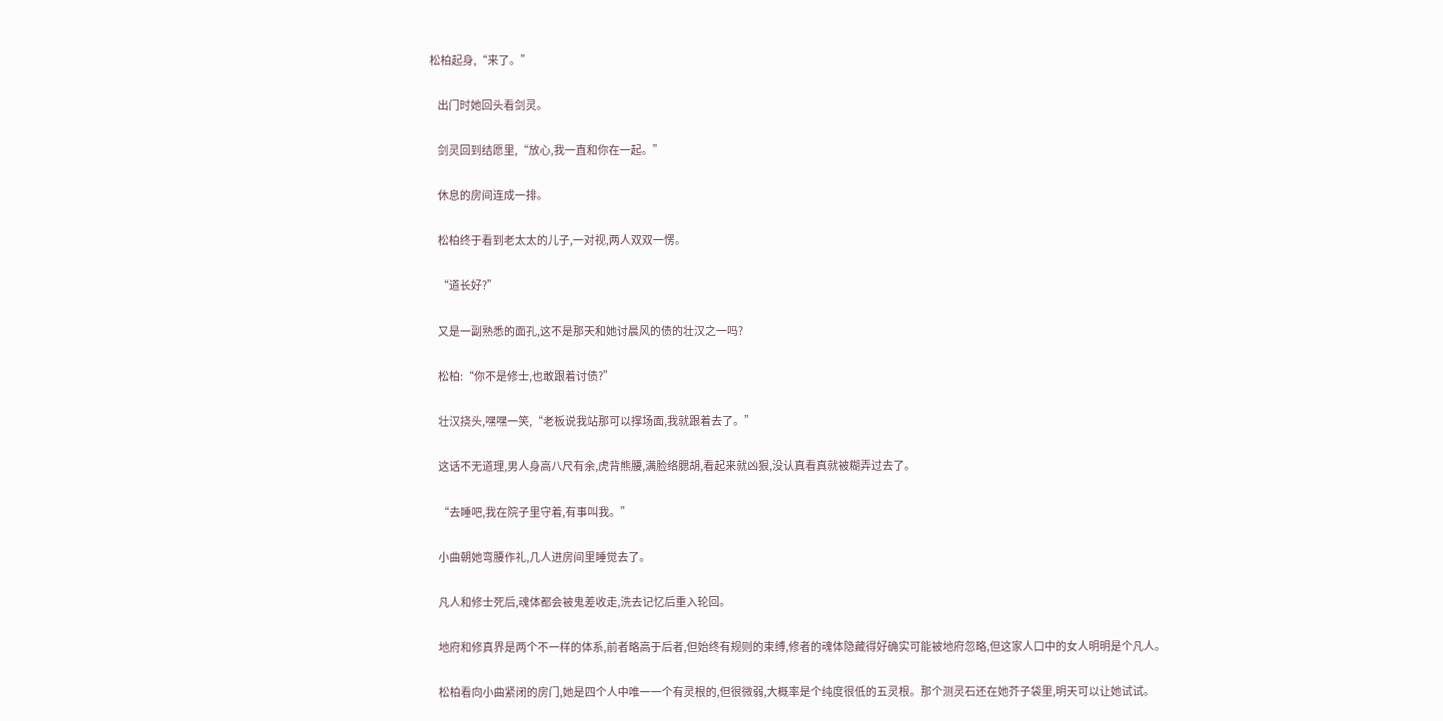松柏起身,“来了。”

    出门时她回头看剑灵。

    剑灵回到结愿里,“放心,我一直和你在一起。”

    休息的房间连成一排。

    松柏终于看到老太太的儿子,一对视,两人双双一愣。

    “道长好?”

    又是一副熟悉的面孔,这不是那天和她讨晨风的债的壮汉之一吗?

    松柏:“你不是修士,也敢跟着讨债?”

    壮汉挠头,嘿嘿一笑,“老板说我站那可以撑场面,我就跟着去了。”

    这话不无道理,男人身高八尺有余,虎背熊腰,满脸络腮胡,看起来就凶狠,没认真看真就被糊弄过去了。

    “去睡吧,我在院子里守着,有事叫我。”

    小曲朝她弯腰作礼,几人进房间里睡觉去了。

    凡人和修士死后,魂体都会被鬼差收走,洗去记忆后重入轮回。

    地府和修真界是两个不一样的体系,前者略高于后者,但始终有规则的束缚,修者的魂体隐藏得好确实可能被地府忽略,但这家人口中的女人明明是个凡人。

    松柏看向小曲紧闭的房门,她是四个人中唯一一个有灵根的,但很微弱,大概率是个纯度很低的五灵根。那个测灵石还在她芥子袋里,明天可以让她试试。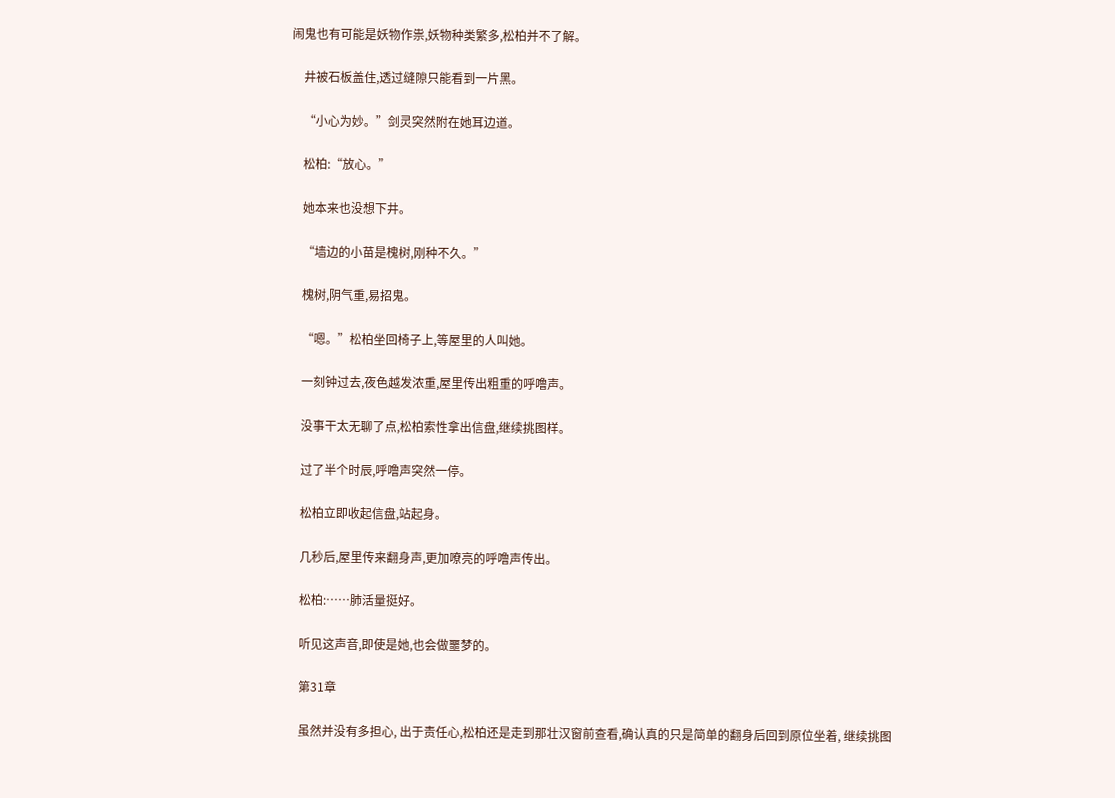闹鬼也有可能是妖物作祟,妖物种类繁多,松柏并不了解。

    井被石板盖住,透过缝隙只能看到一片黑。

    “小心为妙。”剑灵突然附在她耳边道。

    松柏:“放心。”

    她本来也没想下井。

    “墙边的小苗是槐树,刚种不久。”

    槐树,阴气重,易招鬼。

    “嗯。”松柏坐回椅子上,等屋里的人叫她。

    一刻钟过去,夜色越发浓重,屋里传出粗重的呼噜声。

    没事干太无聊了点,松柏索性拿出信盘,继续挑图样。

    过了半个时辰,呼噜声突然一停。

    松柏立即收起信盘,站起身。

    几秒后,屋里传来翻身声,更加嘹亮的呼噜声传出。

    松柏:……肺活量挺好。

    听见这声音,即使是她,也会做噩梦的。

    第31章

    虽然并没有多担心, 出于责任心,松柏还是走到那壮汉窗前查看,确认真的只是简单的翻身后回到原位坐着, 继续挑图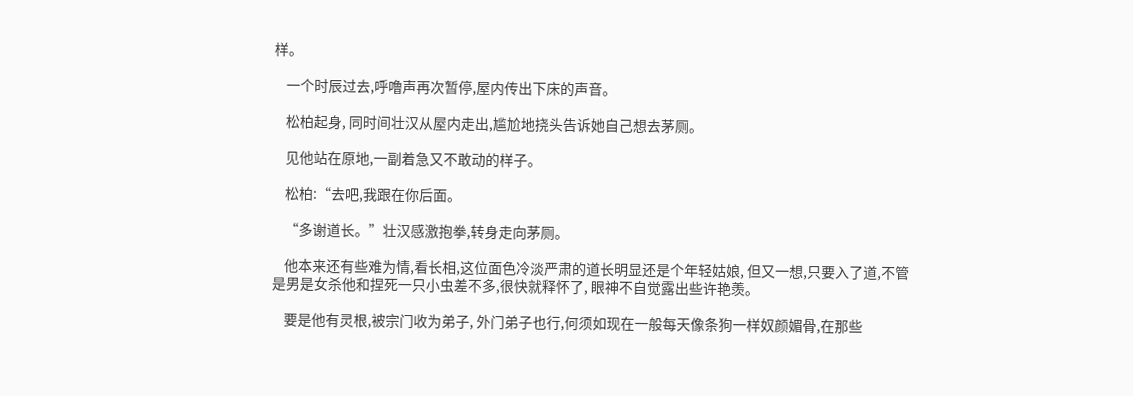样。

    一个时辰过去,呼噜声再次暂停,屋内传出下床的声音。

    松柏起身, 同时间壮汉从屋内走出,尴尬地挠头告诉她自己想去茅厕。

    见他站在原地,一副着急又不敢动的样子。

    松柏:“去吧,我跟在你后面。

    “多谢道长。”壮汉感激抱拳,转身走向茅厕。

    他本来还有些难为情,看长相,这位面色冷淡严肃的道长明显还是个年轻姑娘, 但又一想,只要入了道,不管是男是女杀他和捏死一只小虫差不多,很快就释怀了, 眼神不自觉露出些许艳羡。

    要是他有灵根,被宗门收为弟子, 外门弟子也行,何须如现在一般每天像条狗一样奴颜媚骨,在那些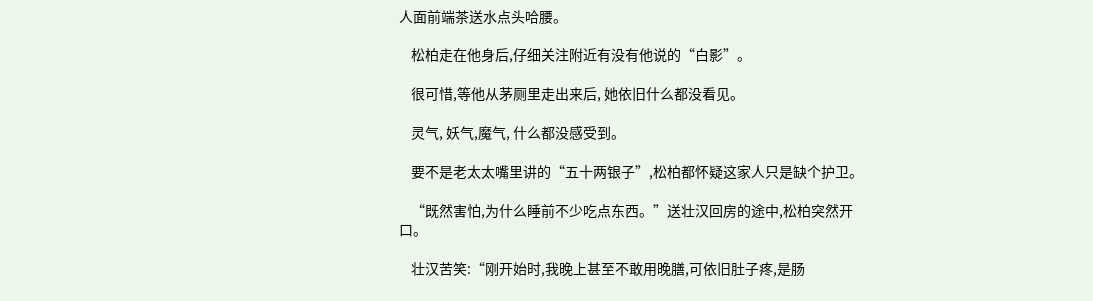人面前端茶送水点头哈腰。

    松柏走在他身后,仔细关注附近有没有他说的“白影”。

    很可惜,等他从茅厕里走出来后, 她依旧什么都没看见。

    灵气, 妖气,魔气, 什么都没感受到。

    要不是老太太嘴里讲的“五十两银子”,松柏都怀疑这家人只是缺个护卫。

    “既然害怕,为什么睡前不少吃点东西。”送壮汉回房的途中,松柏突然开口。

    壮汉苦笑:“刚开始时,我晚上甚至不敢用晚膳,可依旧肚子疼,是肠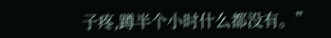子疼,蹲半个小时什么都没有。”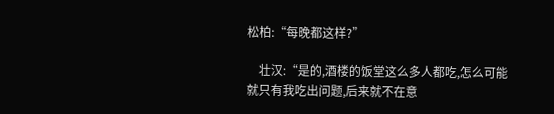松柏:“每晚都这样?”

    壮汉:“是的,酒楼的饭堂这么多人都吃,怎么可能就只有我吃出问题,后来就不在意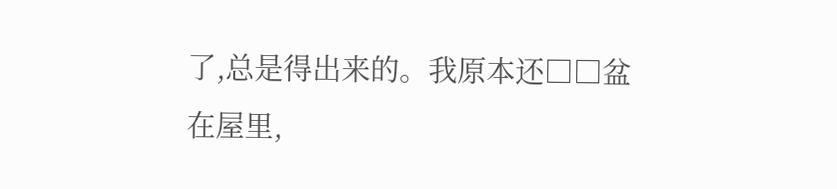了,总是得出来的。我原本还□□盆在屋里,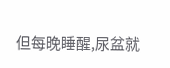但每晚睡醒,尿盆就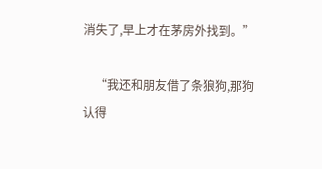消失了,早上才在茅房外找到。”

    “我还和朋友借了条狼狗,那狗认得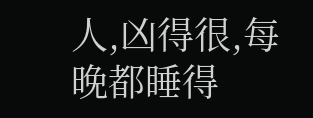人,凶得很,每晚都睡得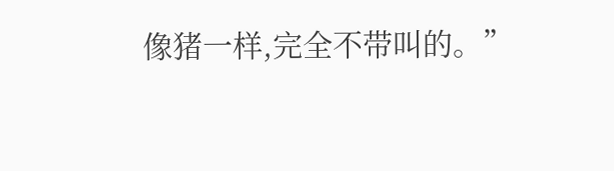像猪一样,完全不带叫的。”